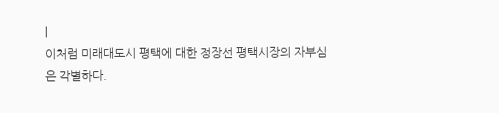|
이처럼 미래대도시 평택에 대한 정장선 평택시장의 자부심은 각별하다.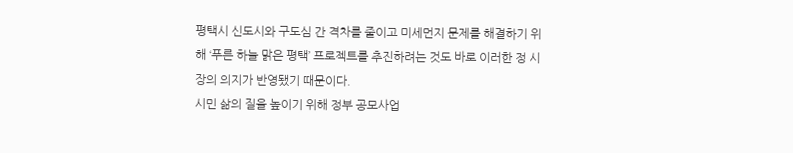평택시 신도시와 구도심 간 격차를 줄이고 미세먼지 문제를 해결하기 위해 ‘푸른 하늘 맑은 평택’ 프로젝트를 추진하려는 것도 바로 이러한 정 시장의 의지가 반영됐기 때문이다.
시민 삶의 질을 높이기 위해 정부 공모사업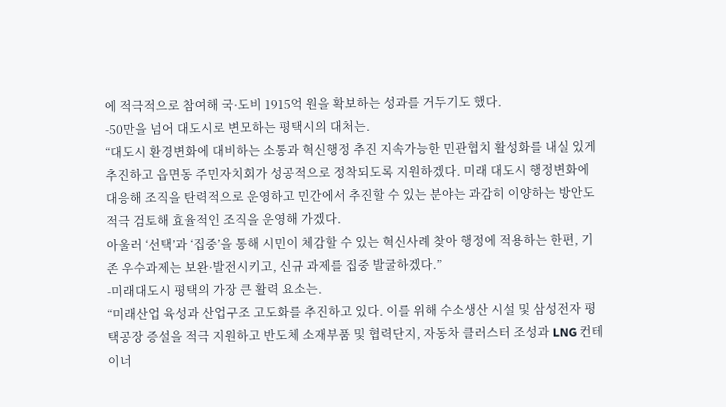에 적극적으로 참여해 국·도비 1915억 원을 확보하는 성과를 거두기도 했다.
-50만을 넘어 대도시로 변모하는 평택시의 대처는.
“대도시 환경변화에 대비하는 소통과 혁신행정 추진 지속가능한 민관협치 활성화를 내실 있게 추진하고 읍면동 주민자치회가 성공적으로 정착되도록 지원하겠다. 미래 대도시 행정변화에 대응해 조직을 탄력적으로 운영하고 민간에서 추진할 수 있는 분야는 과감히 이양하는 방안도 적극 검토해 효율적인 조직을 운영해 가겠다.
아울러 ‘선택’과 ‘집중’을 통해 시민이 체감할 수 있는 혁신사례 찾아 행정에 적용하는 한편, 기존 우수과제는 보완·발전시키고, 신규 과제를 집중 발굴하겠다.”
-미래대도시 평택의 가장 큰 활력 요소는.
“미래산업 육성과 산업구조 고도화를 추진하고 있다. 이를 위해 수소생산 시설 및 삼성전자 평택공장 증설을 적극 지원하고 반도체 소재부품 및 협력단지, 자동차 클러스터 조성과 LNG 컨테이너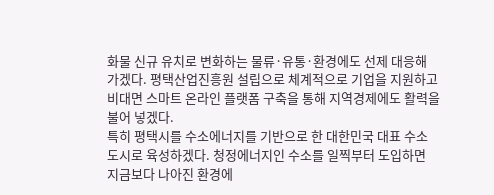화물 신규 유치로 변화하는 물류·유통·환경에도 선제 대응해 가겠다. 평택산업진흥원 설립으로 체계적으로 기업을 지원하고 비대면 스마트 온라인 플랫폼 구축을 통해 지역경제에도 활력을 불어 넣겠다.
특히 평택시를 수소에너지를 기반으로 한 대한민국 대표 수소 도시로 육성하겠다. 청정에너지인 수소를 일찍부터 도입하면 지금보다 나아진 환경에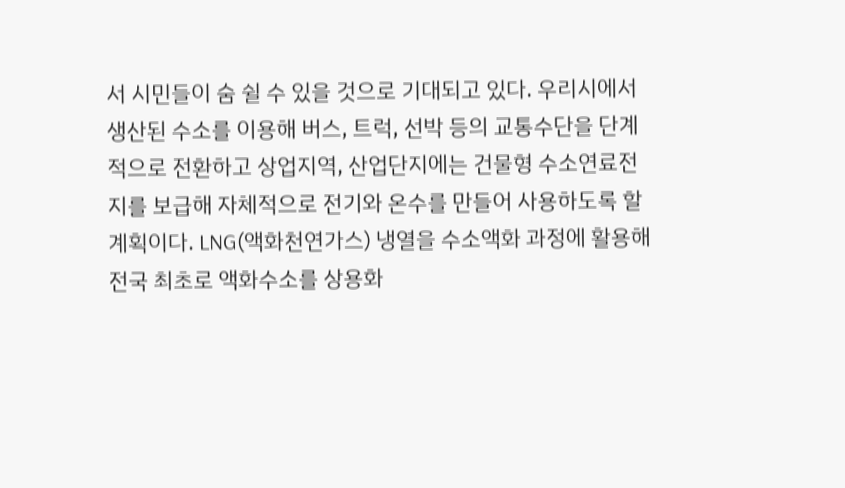서 시민들이 숨 쉴 수 있을 것으로 기대되고 있다. 우리시에서 생산된 수소를 이용해 버스, 트럭, 선박 등의 교통수단을 단계적으로 전환하고 상업지역, 산업단지에는 건물형 수소연료전지를 보급해 자체적으로 전기와 온수를 만들어 사용하도록 할 계획이다. LNG(액화천연가스) 냉열을 수소액화 과정에 활용해 전국 최초로 액화수소를 상용화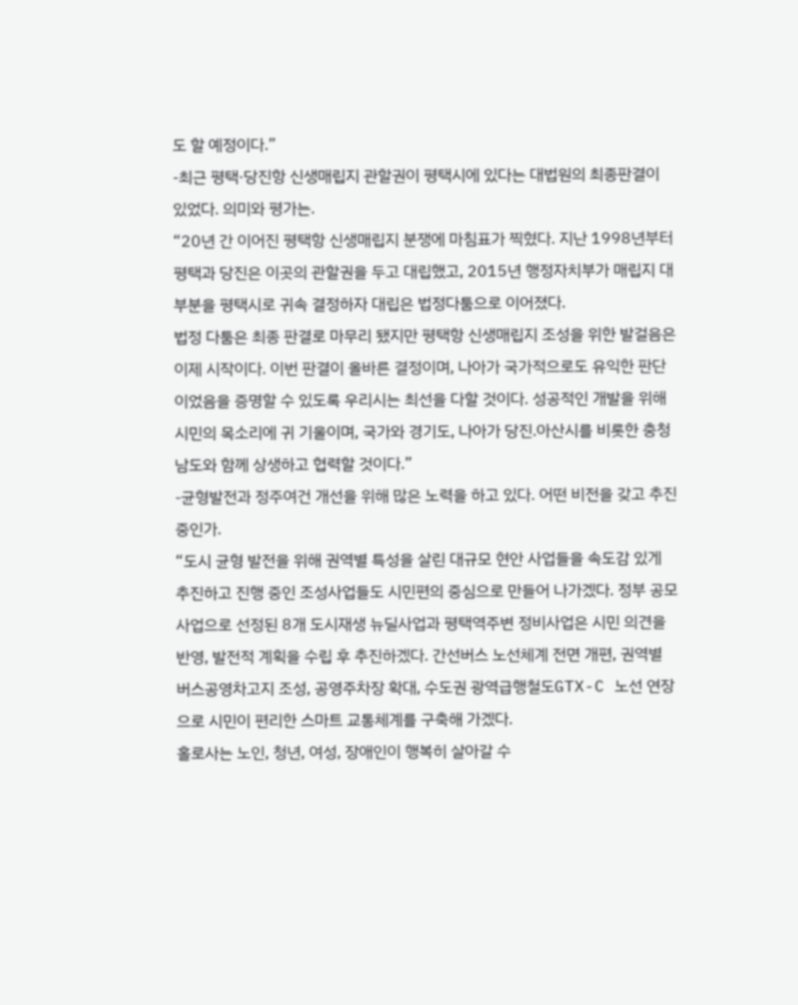도 할 예정이다.”
-최근 평택·당진항 신생매립지 관할권이 평택시에 있다는 대법원의 최종판결이 있었다. 의미와 평가는.
“20년 간 이어진 평택항 신생매립지 분쟁에 마침표가 찍혔다. 지난 1998년부터 평택과 당진은 이곳의 관할권을 두고 대립했고, 2015년 행정자치부가 매립지 대부분을 평택시로 귀속 결정하자 대립은 법정다툼으로 이어졌다.
법정 다툼은 최종 판결로 마무리 됐지만 평택항 신생매립지 조성을 위한 발걸음은 이제 시작이다. 이번 판결이 올바른 결정이며, 나아가 국가적으로도 유익한 판단이었음을 증명할 수 있도록 우리시는 최선을 다할 것이다. 성공적인 개발을 위해 시민의 목소리에 귀 기울이며, 국가와 경기도, 나아가 당진.아산시를 비롯한 충청남도와 함께 상생하고 협력할 것이다.”
-균형발전과 정주여건 개선을 위해 많은 노력을 하고 있다. 어떤 비전을 갖고 추진 중인가.
“도시 균형 발전을 위해 권역별 특성을 살린 대규모 현안 사업들을 속도감 있게 추진하고 진행 중인 조성사업들도 시민편의 중심으로 만들어 나가겠다. 정부 공모사업으로 선정된 8개 도시재생 뉴딜사업과 평택역주변 정비사업은 시민 의견을 반영, 발전적 계획을 수립 후 추진하겠다. 간선버스 노선체계 전면 개편, 권역별 버스공영차고지 조성, 공영주차장 확대, 수도권 광역급행철도GTX-C 노선 연장으로 시민이 편리한 스마트 교통체계를 구축해 가겠다.
홀로사는 노인, 청년, 여성, 장애인이 행복히 살아갈 수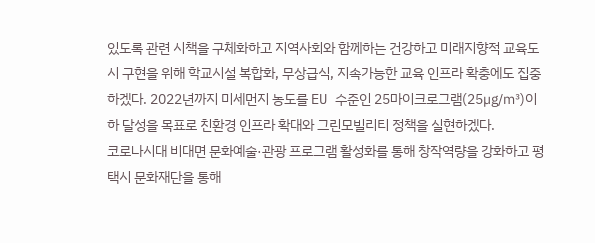있도록 관련 시책을 구체화하고 지역사회와 함께하는 건강하고 미래지향적 교육도시 구현을 위해 학교시설 복합화, 무상급식, 지속가능한 교육 인프라 확충에도 집중하겠다. 2022년까지 미세먼지 농도를 EU 수준인 25마이크로그램(25㎍/㎥)이하 달성을 목표로 친환경 인프라 확대와 그린모빌리티 정책을 실현하겠다.
코로나시대 비대면 문화예술·관광 프로그램 활성화를 통해 창작역량을 강화하고 평택시 문화재단을 통해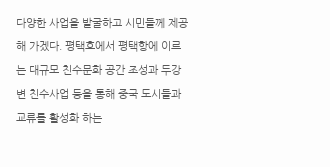다양한 사업을 발굴하고 시민들께 제공해 가겠다. 평택호에서 평택항에 이르는 대규모 친수문화 공간 조성과 두강변 친수사업 등을 통해 중국 도시들과 교류를 활성화 하는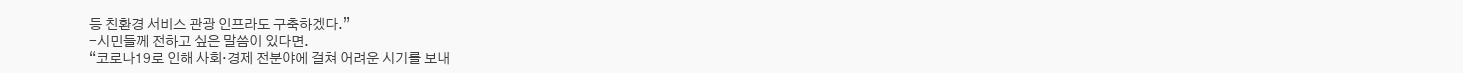등 친환경 서비스 관광 인프라도 구축하겠다.”
-시민들께 전하고 싶은 말씀이 있다면.
“코로나19로 인해 사회·경제 전분야에 걸쳐 어려운 시기를 보내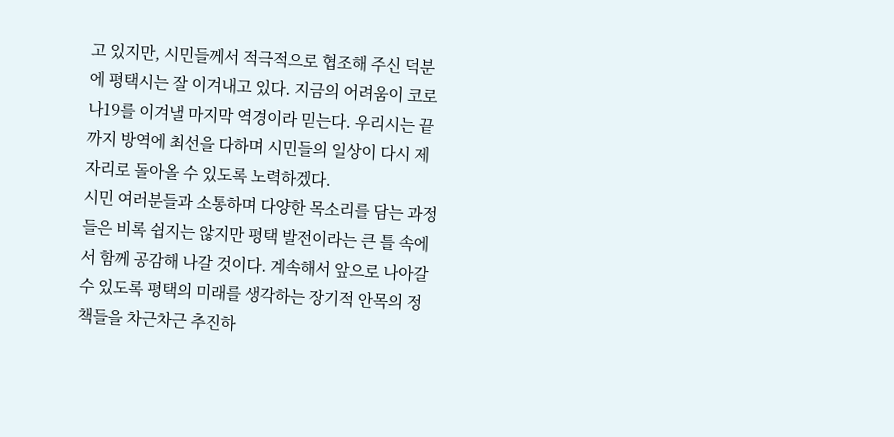고 있지만, 시민들께서 적극적으로 협조해 주신 덕분에 평택시는 잘 이겨내고 있다. 지금의 어려움이 코로나19를 이겨낼 마지막 역경이라 믿는다. 우리시는 끝까지 방역에 최선을 다하며 시민들의 일상이 다시 제자리로 돌아올 수 있도록 노력하겠다.
시민 여러분들과 소통하며 다양한 목소리를 담는 과정들은 비록 쉽지는 않지만 평택 발전이라는 큰 틀 속에서 함께 공감해 나갈 것이다. 계속해서 앞으로 나아갈 수 있도록 평택의 미래를 생각하는 장기적 안목의 정책들을 차근차근 추진하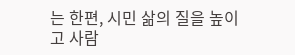는 한편, 시민 삶의 질을 높이고 사람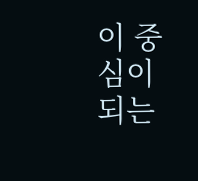이 중심이 되는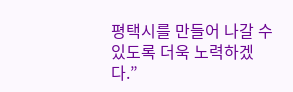평택시를 만들어 나갈 수 있도록 더욱 노력하겠다.”